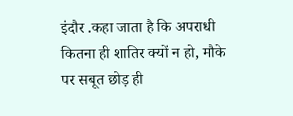इंदौर .कहा जाता है कि अपराधी कितना ही शातिर क्यों न हो, मौके पर सबूत छोड़ ही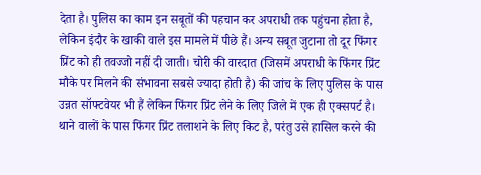देता है। पुलिस का काम इन सबूतों की पहचान कर अपराधी तक पहुंचना होता है, लेकिन इंदौर के खाकी वाले इस मामले में पीछे हैं। अन्य सबूत जुटाना तो दूर फिंगर प्रिंट को ही तवज्जो नहीं दी जाती। चोरी की वारदात (जिसमें अपराधी के फिंगर प्रिंट मौके पर मिलने की संभावना सबसे ज्यादा होती है) की जांच के लिए पुलिस के पास उन्नत सॉफ्टवेयर भी हैं लेकिन फिंगर प्रिंट लेने के लिए जिले में एक ही एक्सपर्ट है। थाने वालों के पास फिंगर प्रिंट तलाशने के लिए किट है, परंतु उसे हासिल करने की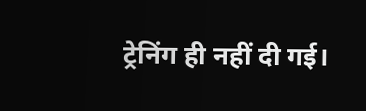ट्रेनिंग ही नहीं दी गई।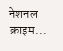नेशनल क्राइम...